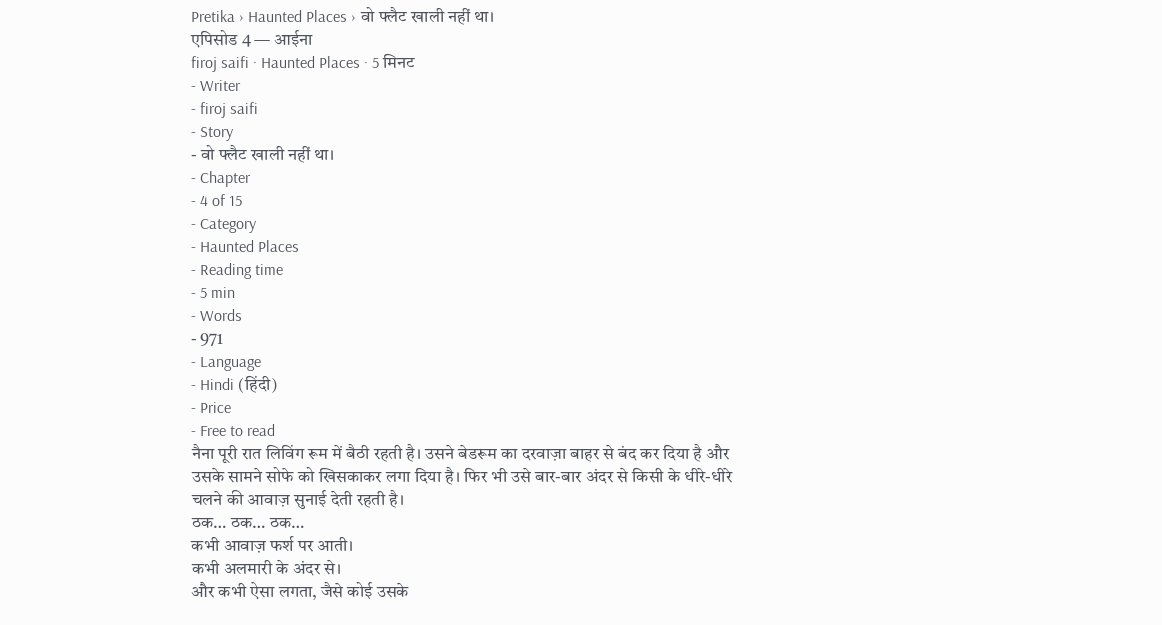Pretika › Haunted Places › वो फ्लैट खाली नहीं था।
एपिसोड 4 — आईना
firoj saifi · Haunted Places · 5 मिनट
- Writer
- firoj saifi
- Story
- वो फ्लैट खाली नहीं था।
- Chapter
- 4 of 15
- Category
- Haunted Places
- Reading time
- 5 min
- Words
- 971
- Language
- Hindi (हिंदी)
- Price
- Free to read
नैना पूरी रात लिविंग रूम में बैठी रहती है। उसने बेडरूम का दरवाज़ा बाहर से बंद कर दिया है और उसके सामने सोफे को खिसकाकर लगा दिया है। फिर भी उसे बार-बार अंदर से किसी के धीरे-धीरे चलने की आवाज़ सुनाई देती रहती है।
ठक… ठक… ठक…
कभी आवाज़ फर्श पर आती।
कभी अलमारी के अंदर से।
और कभी ऐसा लगता, जैसे कोई उसके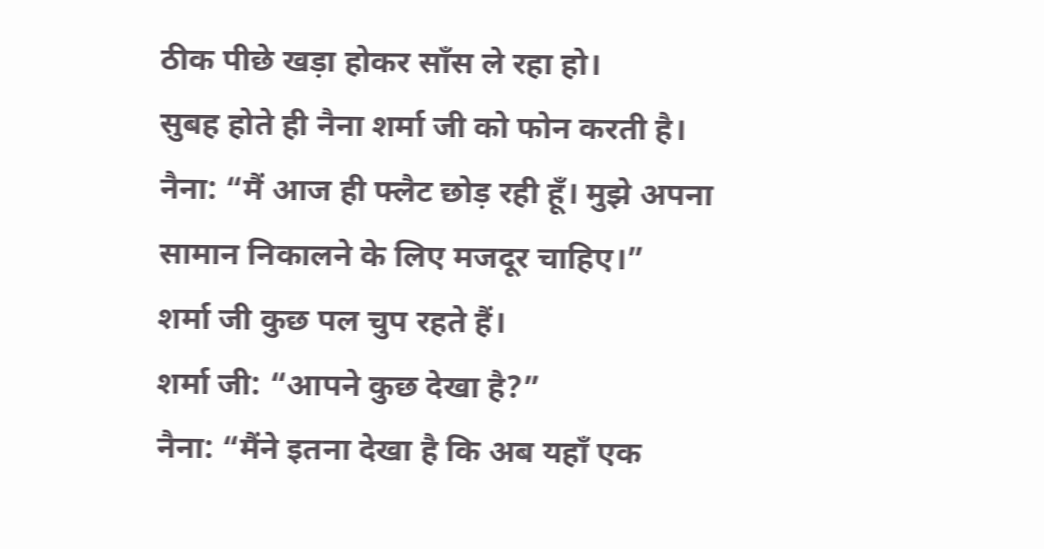ठीक पीछे खड़ा होकर साँस ले रहा हो।
सुबह होते ही नैना शर्मा जी को फोन करती है।
नैना: “मैं आज ही फ्लैट छोड़ रही हूँ। मुझे अपना सामान निकालने के लिए मजदूर चाहिए।”
शर्मा जी कुछ पल चुप रहते हैं।
शर्मा जी: “आपने कुछ देखा है?”
नैना: “मैंने इतना देखा है कि अब यहाँ एक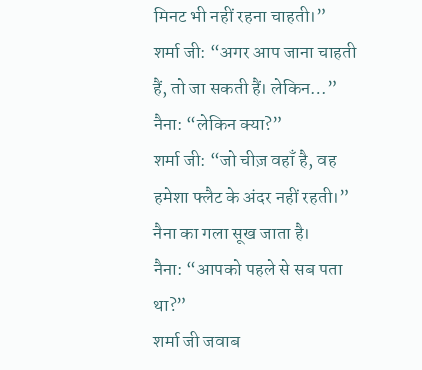मिनट भी नहीं रहना चाहती।”
शर्मा जी: “अगर आप जाना चाहती हैं, तो जा सकती हैं। लेकिन…”
नैना: “लेकिन क्या?”
शर्मा जी: “जो चीज़ वहाँ है, वह हमेशा फ्लैट के अंदर नहीं रहती।”
नैना का गला सूख जाता है।
नैना: “आपको पहले से सब पता था?”
शर्मा जी जवाब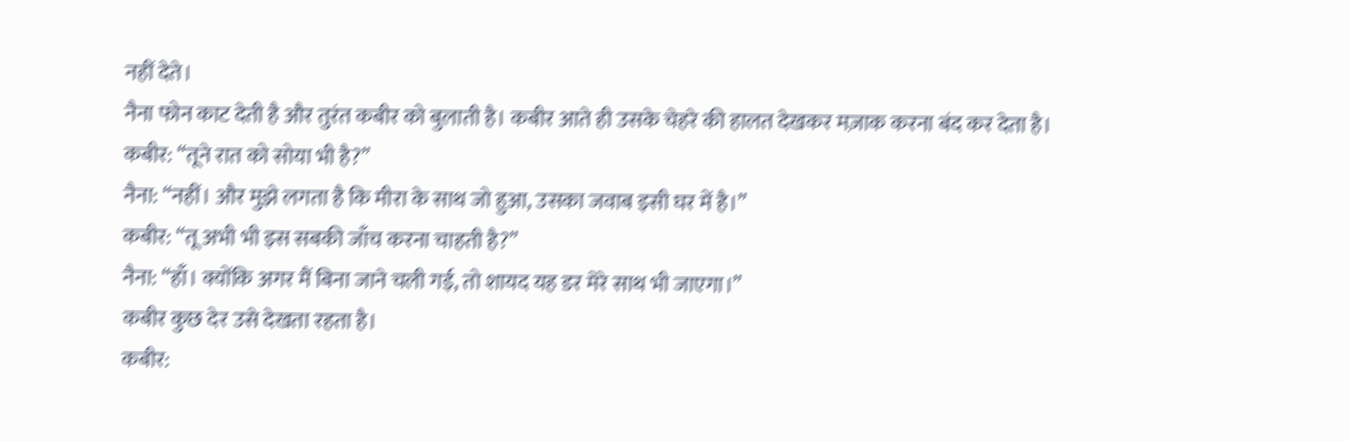नहीं देते।
नैना फोन काट देती है और तुरंत कबीर को बुलाती है। कबीर आते ही उसके चेहरे की हालत देखकर मज़ाक करना बंद कर देता है।
कबीर: “तूने रात को सोया भी है?”
नैना: “नहीं। और मुझे लगता है कि मीरा के साथ जो हुआ, उसका जवाब इसी घर में है।”
कबीर: “तू अभी भी इस सबकी जाँच करना चाहती है?”
नैना: “हाँ। क्योंकि अगर मैं बिना जाने चली गई, तो शायद यह डर मेरे साथ भी जाएगा।”
कबीर कुछ देर उसे देखता रहता है।
कबीर: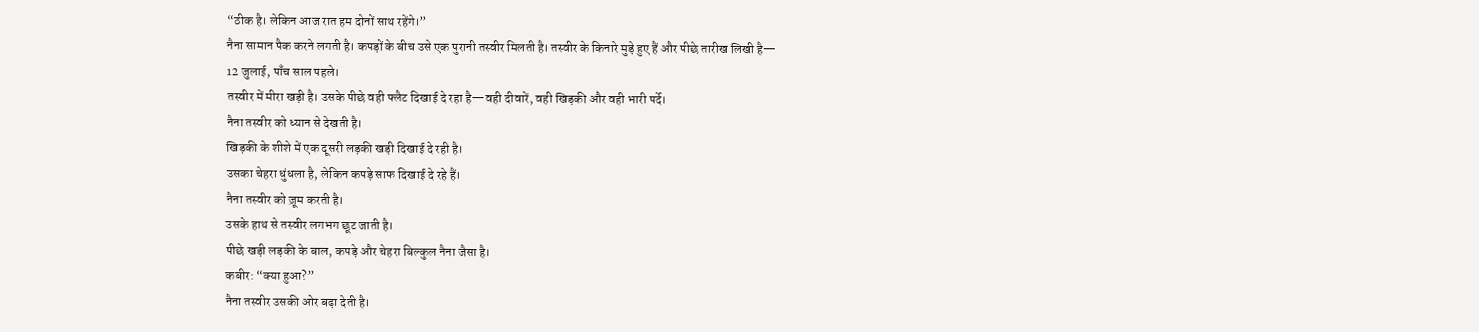“ठीक है। लेकिन आज रात हम दोनों साथ रहेंगे।”
नैना सामान पैक करने लगती है। कपड़ों के बीच उसे एक पुरानी तस्वीर मिलती है। तस्वीर के किनारे मुड़े हुए हैं और पीछे तारीख लिखी है—
12 जुलाई, पाँच साल पहले।
तस्वीर में मीरा खड़ी है। उसके पीछे वही फ्लैट दिखाई दे रहा है—वही दीवारें, वही खिड़की और वही भारी पर्दे।
नैना तस्वीर को ध्यान से देखती है।
खिड़की के शीशे में एक दूसरी लड़की खड़ी दिखाई दे रही है।
उसका चेहरा धुंधला है, लेकिन कपड़े साफ दिखाई दे रहे हैं।
नैना तस्वीर को ज़ूम करती है।
उसके हाथ से तस्वीर लगभग छूट जाती है।
पीछे खड़ी लड़की के बाल, कपड़े और चेहरा बिल्कुल नैना जैसा है।
कबीर: “क्या हुआ?”
नैना तस्वीर उसकी ओर बढ़ा देती है।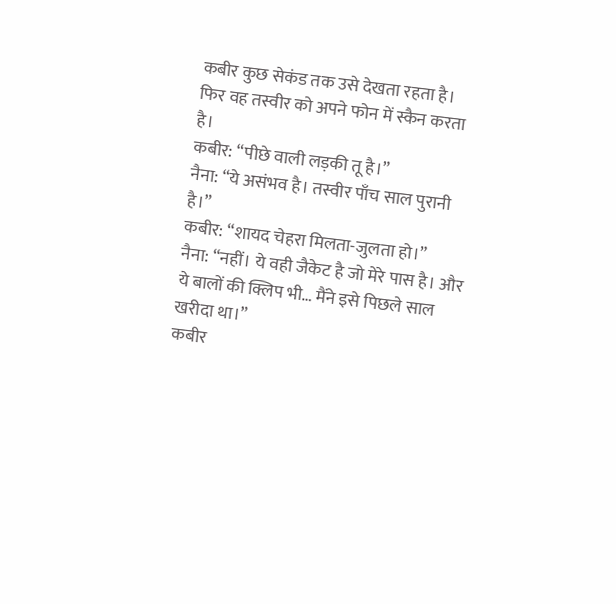कबीर कुछ सेकंड तक उसे देखता रहता है।
फिर वह तस्वीर को अपने फोन में स्कैन करता है।
कबीर: “पीछे वाली लड़की तू है।”
नैना: “ये असंभव है। तस्वीर पाँच साल पुरानी है।”
कबीर: “शायद चेहरा मिलता-जुलता हो।”
नैना: “नहीं। ये वही जैकेट है जो मेरे पास है। और ये बालों की क्लिप भी… मैंने इसे पिछले साल खरीदा था।”
कबीर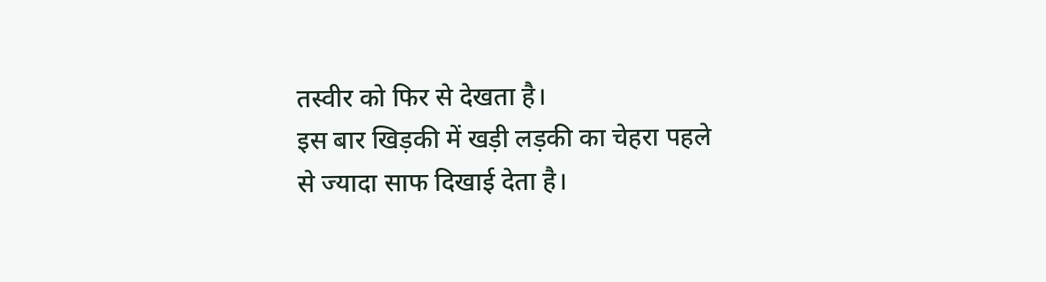तस्वीर को फिर से देखता है।
इस बार खिड़की में खड़ी लड़की का चेहरा पहले से ज्यादा साफ दिखाई देता है।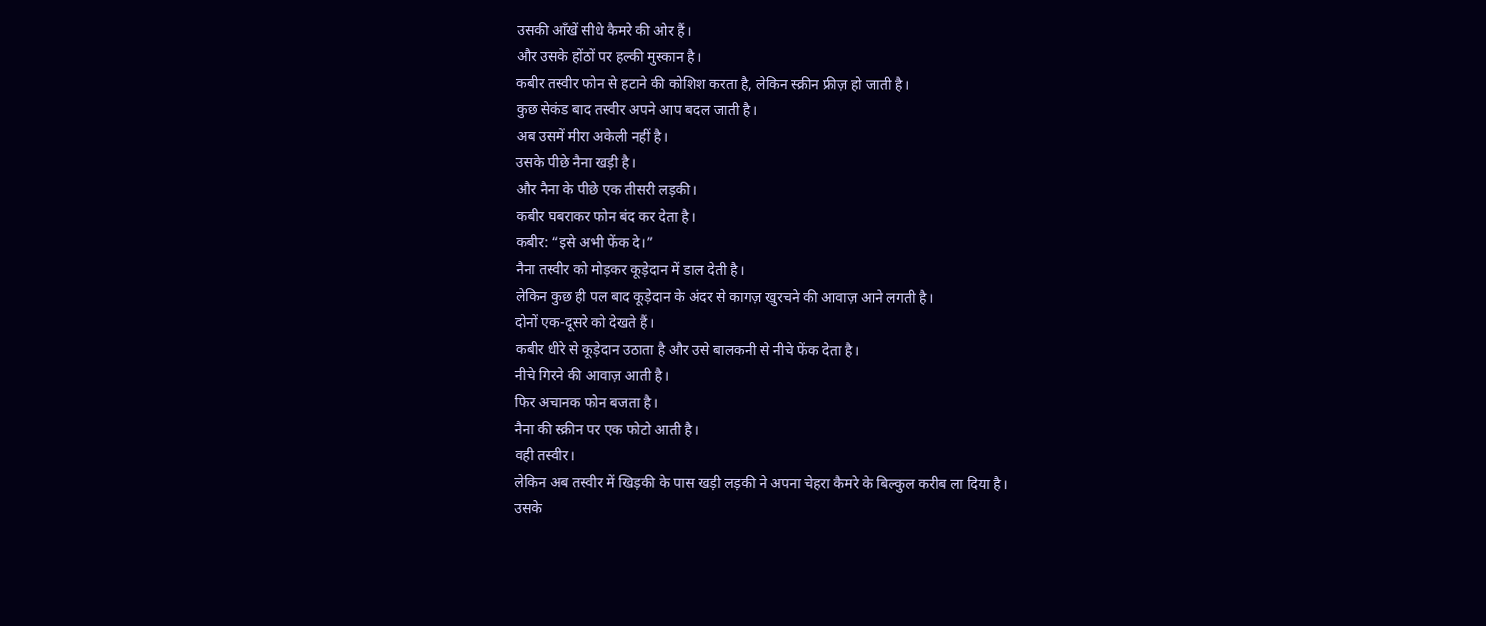उसकी आँखें सीधे कैमरे की ओर हैं।
और उसके होंठों पर हल्की मुस्कान है।
कबीर तस्वीर फोन से हटाने की कोशिश करता है, लेकिन स्क्रीन फ्रीज़ हो जाती है।
कुछ सेकंड बाद तस्वीर अपने आप बदल जाती है।
अब उसमें मीरा अकेली नहीं है।
उसके पीछे नैना खड़ी है।
और नैना के पीछे एक तीसरी लड़की।
कबीर घबराकर फोन बंद कर देता है।
कबीर: “इसे अभी फेंक दे।”
नैना तस्वीर को मोड़कर कूड़ेदान में डाल देती है।
लेकिन कुछ ही पल बाद कूड़ेदान के अंदर से कागज़ खुरचने की आवाज़ आने लगती है।
दोनों एक-दूसरे को देखते हैं।
कबीर धीरे से कूड़ेदान उठाता है और उसे बालकनी से नीचे फेंक देता है।
नीचे गिरने की आवाज़ आती है।
फिर अचानक फोन बजता है।
नैना की स्क्रीन पर एक फोटो आती है।
वही तस्वीर।
लेकिन अब तस्वीर में खिड़की के पास खड़ी लड़की ने अपना चेहरा कैमरे के बिल्कुल करीब ला दिया है।
उसके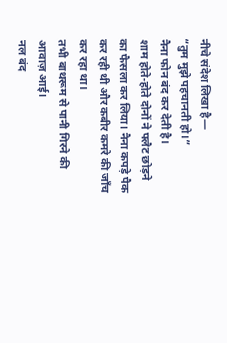नीचे संदेश लिखा है—
“तुम मुझे पहचानती हो।”
नैना फोन बंद कर देती है।
शाम होते-होते दोनों ने फ्लैट छोड़ने का फैसला कर लिया। नैना कपड़े पैक कर रही थी और कबीर कमरे की जाँच कर रहा था।
तभी बाथरूम से पानी गिरने की आवाज़ आई।
नल बंद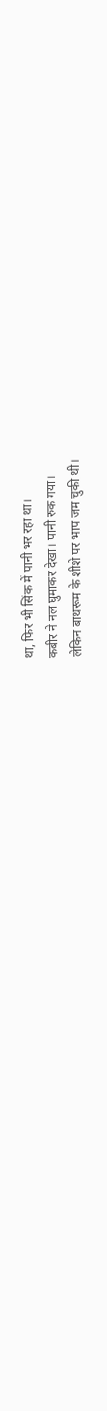था, फिर भी सिंक में पानी भर रहा था।
कबीर ने नल घुमाकर देखा। पानी रुक गया।
लेकिन बाथरूम के शीशे पर भाप जम चुकी थी।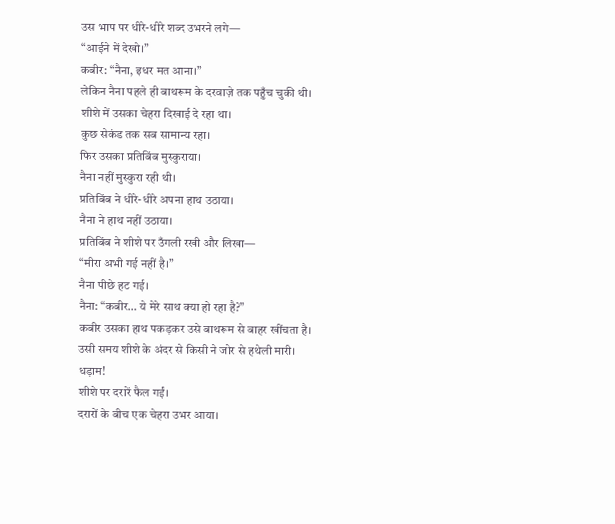उस भाप पर धीरे-धीरे शब्द उभरने लगे—
“आईने में देखो।”
कबीर: “नैना, इधर मत आना।”
लेकिन नैना पहले ही बाथरूम के दरवाज़े तक पहुँच चुकी थी।
शीशे में उसका चेहरा दिखाई दे रहा था।
कुछ सेकंड तक सब सामान्य रहा।
फिर उसका प्रतिबिंब मुस्कुराया।
नैना नहीं मुस्कुरा रही थी।
प्रतिबिंब ने धीरे-धीरे अपना हाथ उठाया।
नैना ने हाथ नहीं उठाया।
प्रतिबिंब ने शीशे पर उँगली रखी और लिखा—
“मीरा अभी गई नहीं है।”
नैना पीछे हट गई।
नैना: “कबीर… ये मेरे साथ क्या हो रहा है?”
कबीर उसका हाथ पकड़कर उसे बाथरूम से बाहर खींचता है।
उसी समय शीशे के अंदर से किसी ने जोर से हथेली मारी।
धड़ाम!
शीशे पर दरारें फैल गईं।
दरारों के बीच एक चेहरा उभर आया।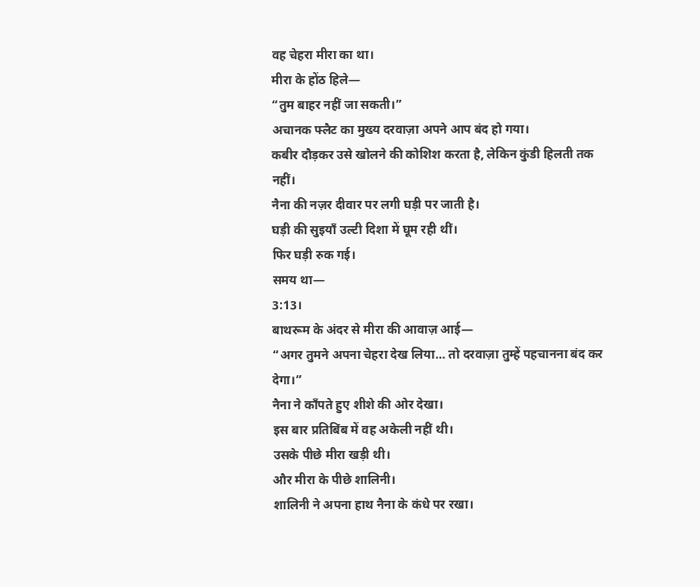वह चेहरा मीरा का था।
मीरा के होंठ हिले—
“तुम बाहर नहीं जा सकती।”
अचानक फ्लैट का मुख्य दरवाज़ा अपने आप बंद हो गया।
कबीर दौड़कर उसे खोलने की कोशिश करता है, लेकिन कुंडी हिलती तक नहीं।
नैना की नज़र दीवार पर लगी घड़ी पर जाती है।
घड़ी की सुइयाँ उल्टी दिशा में घूम रही थीं।
फिर घड़ी रुक गई।
समय था—
3:13।
बाथरूम के अंदर से मीरा की आवाज़ आई—
“अगर तुमने अपना चेहरा देख लिया… तो दरवाज़ा तुम्हें पहचानना बंद कर देगा।”
नैना ने काँपते हुए शीशे की ओर देखा।
इस बार प्रतिबिंब में वह अकेली नहीं थी।
उसके पीछे मीरा खड़ी थी।
और मीरा के पीछे शालिनी।
शालिनी ने अपना हाथ नैना के कंधे पर रखा।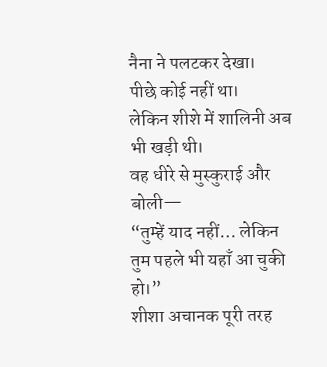नैना ने पलटकर देखा।
पीछे कोई नहीं था।
लेकिन शीशे में शालिनी अब भी खड़ी थी।
वह धीरे से मुस्कुराई और बोली—
“तुम्हें याद नहीं… लेकिन तुम पहले भी यहाँ आ चुकी हो।”
शीशा अचानक पूरी तरह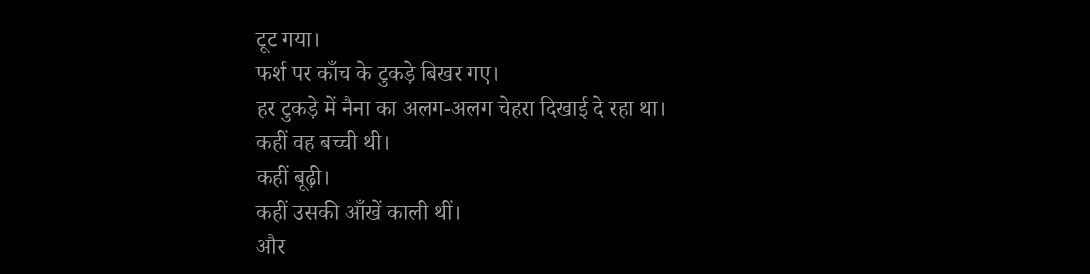टूट गया।
फर्श पर काँच के टुकड़े बिखर गए।
हर टुकड़े में नैना का अलग-अलग चेहरा दिखाई दे रहा था।
कहीं वह बच्ची थी।
कहीं बूढ़ी।
कहीं उसकी आँखें काली थीं।
और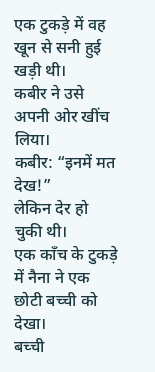एक टुकड़े में वह खून से सनी हुई खड़ी थी।
कबीर ने उसे अपनी ओर खींच लिया।
कबीर: “इनमें मत देख!”
लेकिन देर हो चुकी थी।
एक काँच के टुकड़े में नैना ने एक छोटी बच्ची को देखा।
बच्ची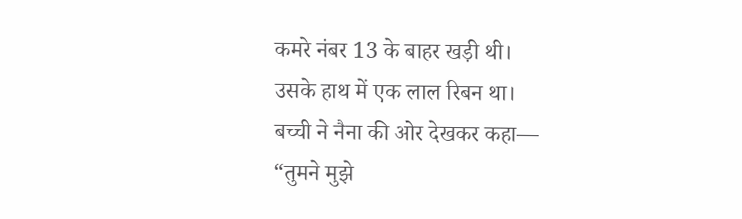कमरे नंबर 13 के बाहर खड़ी थी।
उसके हाथ में एक लाल रिबन था।
बच्ची ने नैना की ओर देखकर कहा—
“तुमने मुझे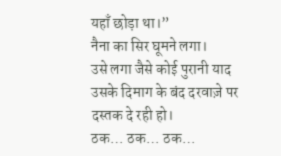यहाँ छोड़ा था।”
नैना का सिर घूमने लगा।
उसे लगा जैसे कोई पुरानी याद उसके दिमाग के बंद दरवाज़े पर दस्तक दे रही हो।
ठक… ठक… ठक…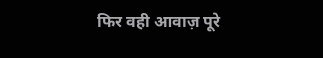फिर वही आवाज़ पूरे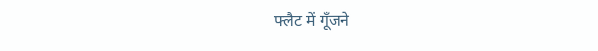फ्लैट में गूँजने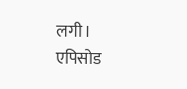लगी।
एपिसोड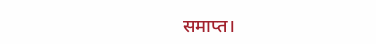समाप्त।